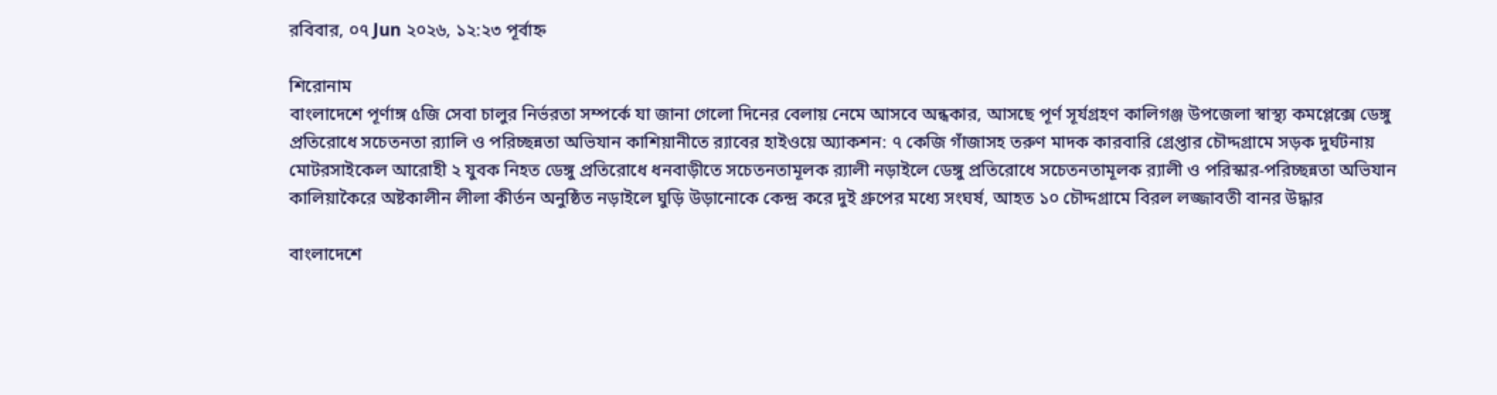রবিবার, ০৭ Jun ২০২৬, ১২:২৩ পূর্বাহ্ন

শিরোনাম
বাংলাদেশে পূর্ণাঙ্গ ৫জি সেবা চালুর নির্ভরতা সম্পর্কে যা জানা গেলো দিনের বেলায় নেমে আসবে অন্ধকার, আসছে পূর্ণ সূর্যগ্রহণ কালিগঞ্জ উপজেলা স্বাস্থ্য কমপ্লেক্সে ডেঙ্গু প্রতিরোধে সচেতনতা র‍্যালি ও পরিচ্ছন্নতা অভিযান কাশিয়ানীতে র‍্যাবের হাইওয়ে অ্যাকশন: ৭ কেজি গাঁজাসহ তরুণ মাদক কারবারি গ্রেপ্তার চৌদ্দগ্রামে সড়ক দুর্ঘটনায় মোটরসাইকেল আরোহী ২ যুবক নিহত ডেঙ্গু প্রতিরোধে ধনবাড়ীতে সচেতনতামূলক র‌্যালী নড়াইলে ডেঙ্গু প্রতিরোধে সচেতনতামূলক র‍্যালী ও পরিস্কার-পরিচ্ছন্নতা অভিযান কালিয়াকৈরে অষ্টকালীন লীলা কীর্তন অনুষ্ঠিত নড়াইলে ঘুড়ি উড়ানোকে কেন্দ্র করে দুই গ্রুপের মধ্যে সংঘর্ষ, আহত ১০ চৌদ্দগ্রামে বিরল লজ্জাবতী বানর উদ্ধার

বাংলাদেশে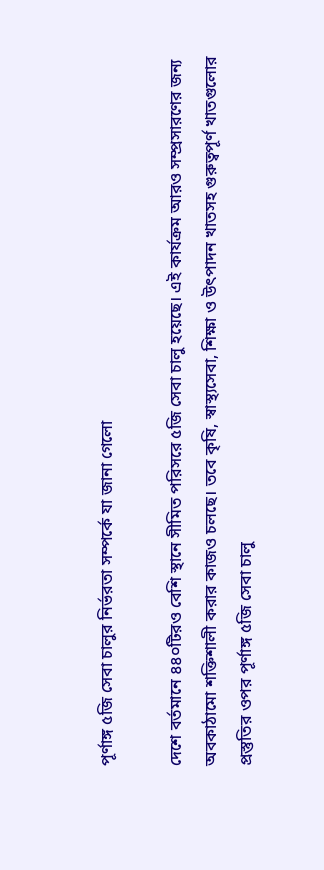পূর্ণাঙ্গ ৫জি সেবা চালুর নির্ভরতা সম্পর্কে যা জানা গেলো

দেশে বর্তমানে ৪৪০টিরও বেশি স্থানে সীমিত পরিসরে ৫জি সেবা চালু হয়েছে। এই কার্যক্রম আরও সম্প্রসারণের জন্য অবকাঠামো শক্তিশালী করার কাজও চলছে। তবে কৃষি, স্বাস্থ্যসেবা, শিক্ষা ও উৎপাদন খাতসহ গুরুত্বপূর্ণ খাতগুলোর প্রস্তুতির ওপর পূর্ণাঙ্গ ৫জি সেবা চালু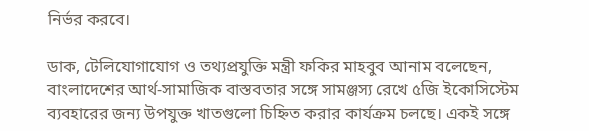নির্ভর করবে।

ডাক, টেলিযোগাযোগ ও তথ্যপ্রযুক্তি মন্ত্রী ফকির মাহবুব আনাম বলেছেন, বাংলাদেশের আর্থ-সামাজিক বাস্তবতার সঙ্গে সামঞ্জস্য রেখে ৫জি ইকোসিস্টেম ব্যবহারের জন্য উপযুক্ত খাতগুলো চিহ্নিত করার কার্যক্রম চলছে। একই সঙ্গে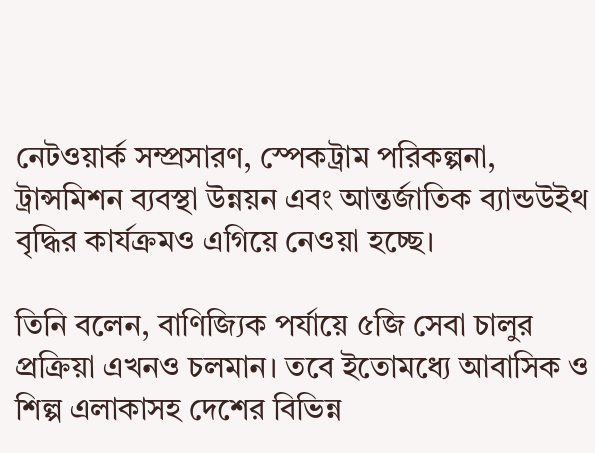নেটওয়ার্ক সম্প্রসারণ, স্পেকট্রাম পরিকল্পনা, ট্রান্সমিশন ব্যবস্থা উন্নয়ন এবং আন্তর্জাতিক ব্যান্ডউইথ বৃদ্ধির কার্যক্রমও এগিয়ে নেওয়া হচ্ছে।

তিনি বলেন, বাণিজ্যিক পর্যায়ে ৫জি সেবা চালুর প্রক্রিয়া এখনও চলমান। তবে ইতোমধ্যে আবাসিক ও শিল্প এলাকাসহ দেশের বিভিন্ন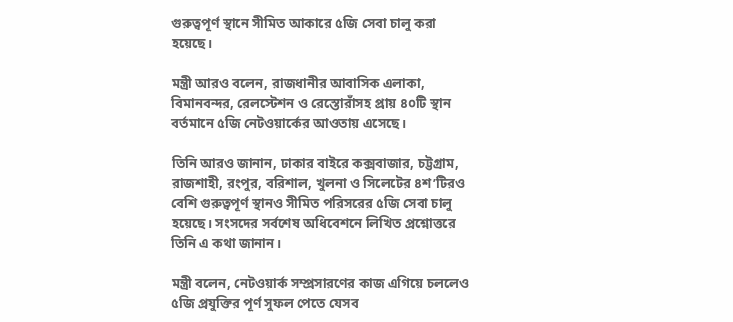গুরুত্বপূর্ণ স্থানে সীমিত আকারে ৫জি সেবা চালু করা হয়েছে।

মন্ত্রী আরও বলেন, রাজধানীর আবাসিক এলাকা, বিমানবন্দর, রেলস্টেশন ও রেস্তোরাঁসহ প্রায় ৪০টি স্থান বর্তমানে ৫জি নেটওয়ার্কের আওতায় এসেছে।

তিনি আরও জানান, ঢাকার বাইরে কক্সবাজার, চট্টগ্রাম, রাজশাহী, রংপুর, বরিশাল, খুলনা ও সিলেটের ৪শ’টিরও বেশি গুরুত্বপূর্ণ স্থানও সীমিত পরিসরের ৫জি সেবা চালু হয়েছে। সংসদের সর্বশেষ অধিবেশনে লিখিত প্রশ্নোত্তরে তিনি এ কথা জানান।

মন্ত্রী বলেন, নেটওয়ার্ক সম্প্রসারণের কাজ এগিয়ে চললেও ৫জি প্রযুক্তির পূর্ণ সুফল পেতে যেসব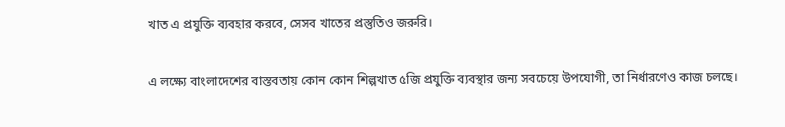খাত এ প্রযুক্তি ব্যবহার করবে, সেসব খাতের প্রস্তুতিও জরুরি।

এ লক্ষ্যে বাংলাদেশের বাস্তবতায় কোন কোন শিল্পখাত ৫জি প্রযুক্তি ব্যবস্থার জন্য সবচেয়ে উপযোগী, তা নির্ধারণেও কাজ চলছে।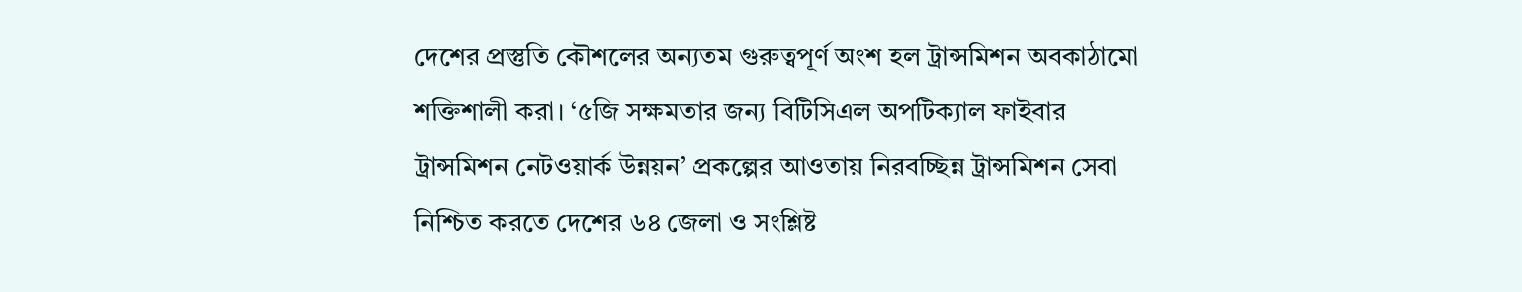দেশের প্রস্তুতি কৌশলের অন্যতম গুরুত্বপূর্ণ অংশ হল ট্রান্সমিশন অবকাঠামো শক্তিশালী করা। ‘৫জি সক্ষমতার জন্য বিটিসিএল অপটিক্যাল ফাইবার ট্রান্সমিশন নেটওয়ার্ক উন্নয়ন’ প্রকল্পের আওতায় নিরবচ্ছিন্ন ট্রান্সমিশন সেবা নিশ্চিত করতে দেশের ৬৪ জেলা ও সংশ্লিষ্ট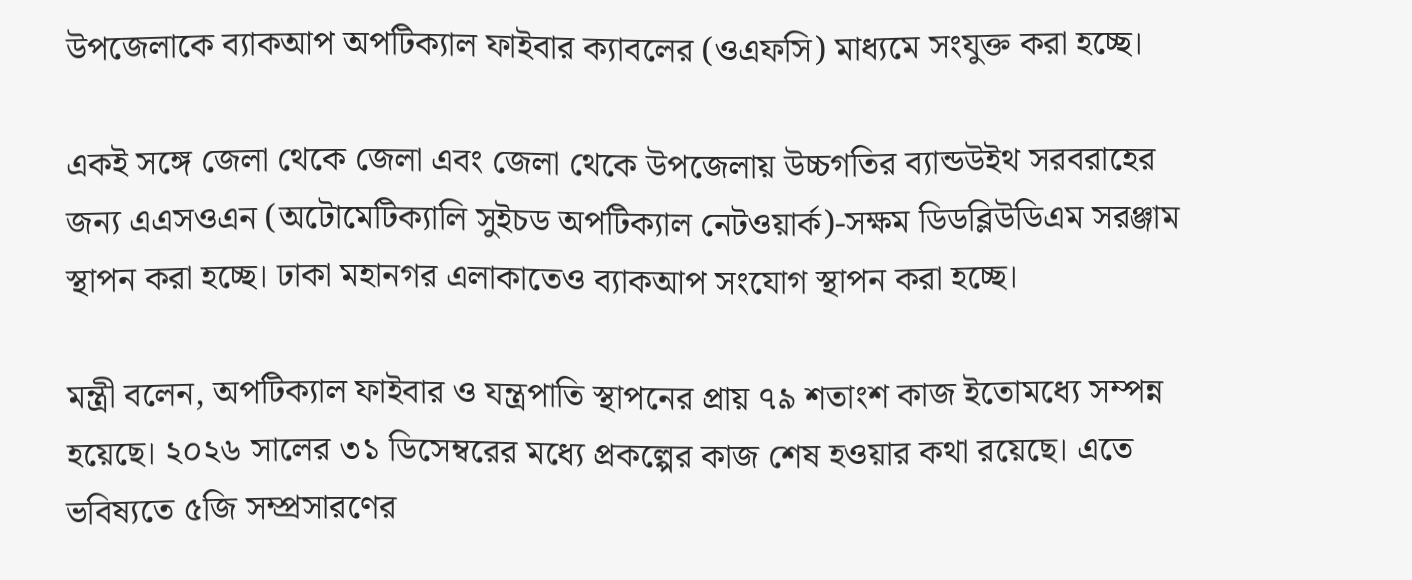উপজেলাকে ব্যাকআপ অপটিক্যাল ফাইবার ক্যাবলের (ওএফসি) মাধ্যমে সংযুক্ত করা হচ্ছে।

একই সঙ্গে জেলা থেকে জেলা এবং জেলা থেকে উপজেলায় উচ্চগতির ব্যান্ডউইথ সরবরাহের জন্য এএসওএন (অটোমেটিক্যালি সুইচড অপটিক্যাল নেটওয়ার্ক)-সক্ষম ডিডব্লিউডিএম সরঞ্জাম স্থাপন করা হচ্ছে। ঢাকা মহানগর এলাকাতেও ব্যাকআপ সংযোগ স্থাপন করা হচ্ছে।

মন্ত্রী বলেন, অপটিক্যাল ফাইবার ও যন্ত্রপাতি স্থাপনের প্রায় ৭৯ শতাংশ কাজ ইতোমধ্যে সম্পন্ন হয়েছে। ২০২৬ সালের ৩১ ডিসেম্বরের মধ্যে প্রকল্পের কাজ শেষ হওয়ার কথা রয়েছে। এতে ভবিষ্যতে ৫জি সম্প্রসারণের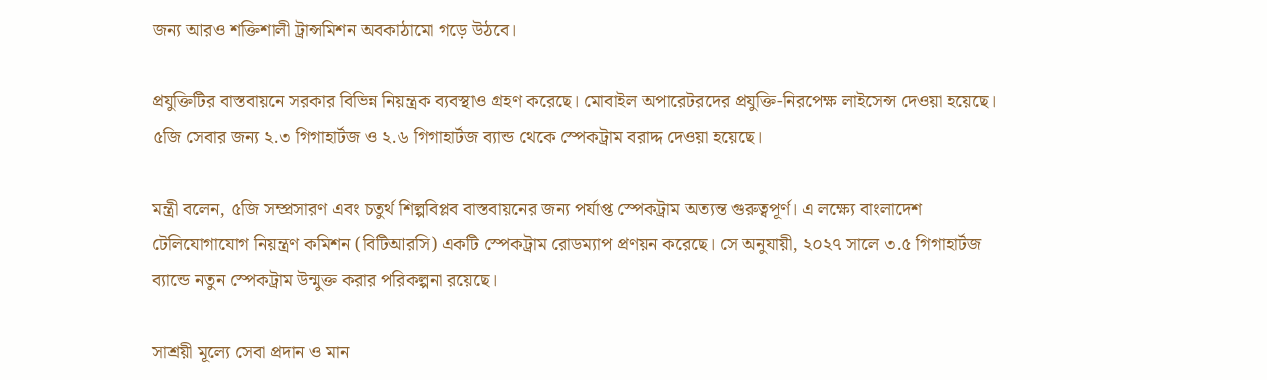জন্য আরও শক্তিশালী ট্রান্সমিশন অবকাঠামো গড়ে উঠবে।

প্রযুক্তিটির বাস্তবায়নে সরকার বিভিন্ন নিয়ন্ত্রক ব্যবস্থাও গ্রহণ করেছে। মোবাইল অপারেটরদের প্রযুক্তি-নিরপেক্ষ লাইসেন্স দেওয়া হয়েছে। ৫জি সেবার জন্য ২.৩ গিগাহার্টজ ও ২.৬ গিগাহার্টজ ব্যান্ড থেকে স্পেকট্রাম বরাদ্দ দেওয়া হয়েছে।

মন্ত্রী বলেন, ৫জি সম্প্রসারণ এবং চতুর্থ শিল্পবিপ্লব বাস্তবায়নের জন্য পর্যাপ্ত স্পেকট্রাম অত্যন্ত গুরুত্বপূর্ণ। এ লক্ষ্যে বাংলাদেশ টেলিযোগাযোগ নিয়ন্ত্রণ কমিশন (বিটিআরসি) একটি স্পেকট্রাম রোডম্যাপ প্রণয়ন করেছে। সে অনুযায়ী, ২০২৭ সালে ৩.৫ গিগাহার্টজ ব্যান্ডে নতুন স্পেকট্রাম উন্মুক্ত করার পরিকল্পনা রয়েছে।

সাশ্রয়ী মূল্যে সেবা প্রদান ও মান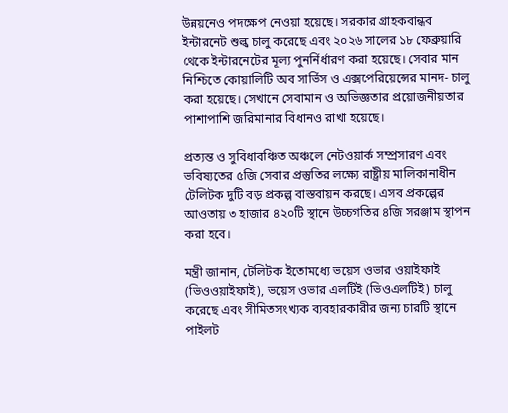উন্নয়নেও পদক্ষেপ নেওয়া হয়েছে। সরকার গ্রাহকবান্ধব ইন্টারনেট শুল্ক চালু করেছে এবং ২০২৬ সালের ১৮ ফেব্রুয়ারি থেকে ইন্টারনেটের মূল্য পুনর্নির্ধারণ করা হয়েছে। সেবার মান নিশ্চিতে কোয়ালিটি অব সার্ভিস ও এক্সপেরিয়েন্সের মানদ- চালু করা হয়েছে। সেখানে সেবামান ও অভিজ্ঞতার প্রয়োজনীয়তার পাশাপাশি জরিমানার বিধানও রাখা হয়েছে।

প্রত্যন্ত ও সুবিধাবঞ্চিত অঞ্চলে নেটওয়ার্ক সম্প্রসারণ এবং ভবিষ্যতের ৫জি সেবার প্রস্তুতির লক্ষ্যে রাষ্ট্রীয় মালিকানাধীন টেলিটক দুটি বড় প্রকল্প বাস্তবায়ন করছে। এসব প্রকল্পের আওতায় ৩ হাজার ৪২০টি স্থানে উচ্চগতির ৪জি সরঞ্জাম স্থাপন করা হবে।

মন্ত্রী জানান, টেলিটক ইতোমধ্যে ভয়েস ওভার ওয়াইফাই (ভিওওয়াইফাই), ভয়েস ওভার এলটিই (ভিওএলটিই) চালু করেছে এবং সীমিতসংখ্যক ব্যবহারকারীর জন্য চারটি স্থানে পাইলট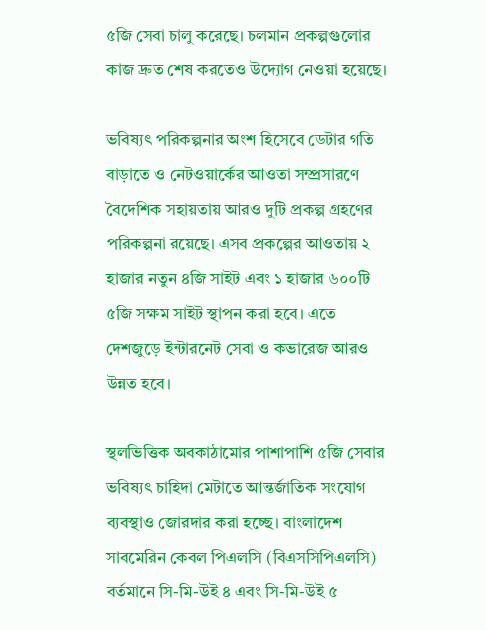৫জি সেবা চালু করেছে। চলমান প্রকল্পগুলোর কাজ দ্রুত শেষ করতেও উদ্যোগ নেওয়া হয়েছে।

ভবিষ্যৎ পরিকল্পনার অংশ হিসেবে ডেটার গতি বাড়াতে ও নেটওয়ার্কের আওতা সম্প্রসারণে বৈদেশিক সহায়তায় আরও দুটি প্রকল্প গ্রহণের পরিকল্পনা রয়েছে। এসব প্রকল্পের আওতায় ২ হাজার নতুন ৪জি সাইট এবং ১ হাজার ৬০০টি ৫জি সক্ষম সাইট স্থাপন করা হবে। এতে দেশজুড়ে ইন্টারনেট সেবা ও কভারেজ আরও উন্নত হবে।

স্থলভিত্তিক অবকাঠামোর পাশাপাশি ৫জি সেবার ভবিষ্যৎ চাহিদা মেটাতে আন্তর্জাতিক সংযোগ ব্যবস্থাও জোরদার করা হচ্ছে। বাংলাদেশ সাবমেরিন কেবল পিএলসি (বিএসসিপিএলসি) বর্তমানে সি-মি-উই ৪ এবং সি-মি-উই ৫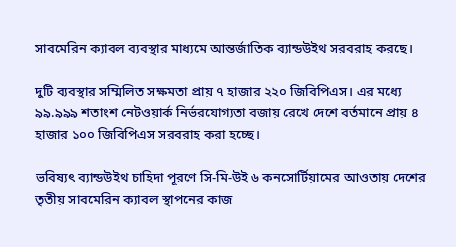সাবমেরিন ক্যাবল ব্যবস্থার মাধ্যমে আন্তর্জাতিক ব্যান্ডউইথ সরবরাহ করছে।

দুটি ব্যবস্থার সম্মিলিত সক্ষমতা প্রায় ৭ হাজার ২২০ জিবিপিএস। এর মধ্যে ৯৯.৯৯৯ শতাংশ নেটওয়ার্ক নির্ভরযোগ্যতা বজায় রেখে দেশে বর্তমানে প্রায় ৪ হাজার ১০০ জিবিপিএস সরবরাহ করা হচ্ছে।

ভবিষ্যৎ ব্যান্ডউইথ চাহিদা পূরণে সি-মি-উই ৬ কনসোর্টিয়ামের আওতায় দেশের তৃতীয় সাবমেরিন ক্যাবল স্থাপনের কাজ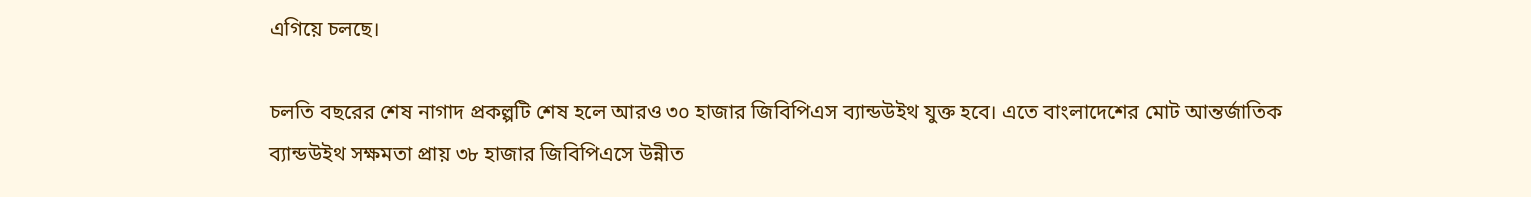এগিয়ে চলছে।

চলতি বছরের শেষ নাগাদ প্রকল্পটি শেষ হলে আরও ৩০ হাজার জিবিপিএস ব্যান্ডউইথ যুক্ত হবে। এতে বাংলাদেশের মোট আন্তর্জাতিক ব্যান্ডউইথ সক্ষমতা প্রায় ৩৮ হাজার জিবিপিএসে উন্নীত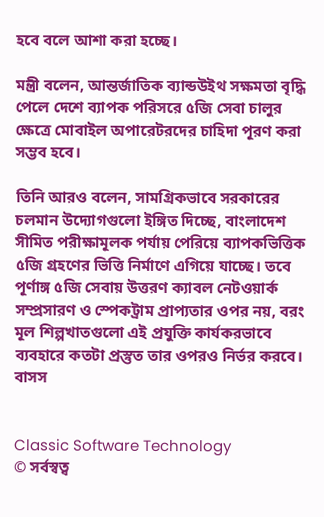হবে বলে আশা করা হচ্ছে।

মন্ত্রী বলেন, আন্তর্জাতিক ব্যান্ডউইথ সক্ষমতা বৃদ্ধি পেলে দেশে ব্যাপক পরিসরে ৫জি সেবা চালুর ক্ষেত্রে মোবাইল অপারেটরদের চাহিদা পূরণ করা সম্ভব হবে।

তিনি আরও বলেন, সামগ্রিকভাবে সরকারের চলমান উদ্যোগগুলো ইঙ্গিত দিচ্ছে, বাংলাদেশ সীমিত পরীক্ষামূলক পর্যায় পেরিয়ে ব্যাপকভিত্তিক ৫জি গ্রহণের ভিত্তি নির্মাণে এগিয়ে যাচ্ছে। তবে পূর্ণাঙ্গ ৫জি সেবায় উত্তরণ ক্যাবল নেটওয়ার্ক সম্প্রসারণ ও স্পেকট্রাম প্রাপ্যতার ওপর নয়, বরং মূল শিল্পখাতগুলো এই প্রযুক্তি কার্যকরভাবে ব্যবহারে কতটা প্রস্তুত তার ওপরও নির্ভর করবে। বাসস


Classic Software Technology
© সর্বস্বত্ব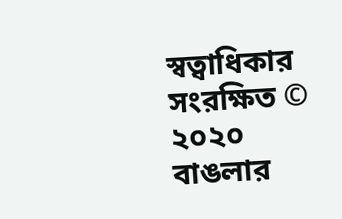স্বত্বাধিকার সংরক্ষিত © ২০২০ বাঙলার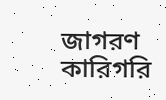জাগরণ
কারিগরি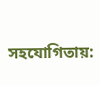সহযোগিতায়: